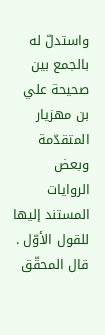واستدلّ له بالجمع بين صحيحة علي بن مهزيار المتقدّمة وبعض الروايات المستند إليها للقول الأوّل .
قال المحقّق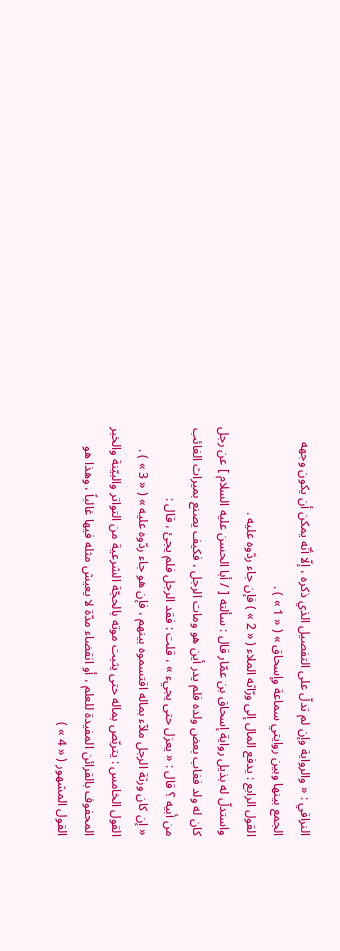النراقي : « والرواية وإن لم تدلّ على التفصيل الذي ذكره ، إلّا أنّه يمكن أن يكون وجهه الجمع بينها وبين روايتي سماعة وإسحاق » ( « 1 » ) .
القول الرابع : يدفع المال إلى ورّاثه الملاء ( « 2 » ) فإن جاء ردّوه عليه .
واستدلّ له بذيل رواية إسحاق بن عمّار قال : سألته [ / أبا الحسن عليه السلام ] عن رجل كان له ولد فغاب بعض ولده فلم يدر أين هو ومات الرجل ، فكيف يصنع بميراث الغائب من أبيه ؟ قال : « يعزل حتى يجيء » ، قلت : فقد الرجل فلم يجئ ، قال :
« إن كان ورثة الرجل ملآء بماله اقتسموه بينهم ، فإن هو جاء ردّوه عليه » ( « 3 » ) .
القول الخامس : يتربّص بماله حتى يثبت موته بالحجّة الشرعية من التواتر والبيّنة والخبر المحفوف بالقرائن المفيدة للعلم ، أو انقضاء مدّة لا يعيش مثله فيها غالباً ، وهذا هو القول المشهور ( « 4 » )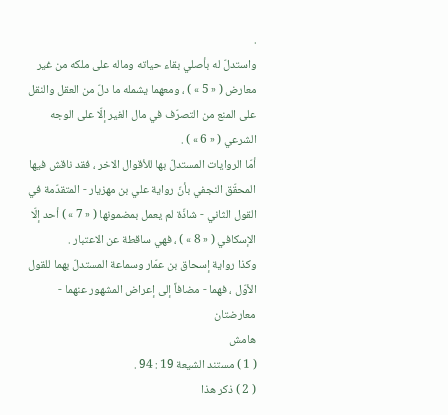.
واستدلّ له بأصلي بقاء حياته وماله على ملكه من غير معارض ( « 5 » ) ، ومعهما يشمله ما دلّ من العقل والنقل على المنع من التصرّف في مال الغير إلّا على الوجه الشرعي ( « 6 » ) .
أمّا الروايات المستدلّ بها للأقوال الاخر ، فقد ناقش فيها المحقّق النجفي بأنّ رواية علي بن مهزيار - المتقدّمة في القول الثاني - شاذّة لم يعمل بمضمونها ( « 7 » ) أحد إلّا الإسكافي ( « 8 » ) ، فهي ساقطة عن الاعتبار .
وكذا رواية إسحاق بن عمّار وسماعة المستدلّ بهما للقول الأوّل ، فهما - مضافاً إلى إعراض المشهور عنهما - معارضتان
هامش
( 1 ) مستند الشيعة 19 : 94 .
( 2 ) ذكر هذا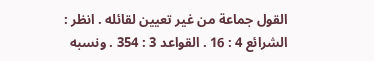القول جماعة من غير تعيين لقائله . انظر : الشرائع 4 : 16 . القواعد 3 : 354 . ونسبه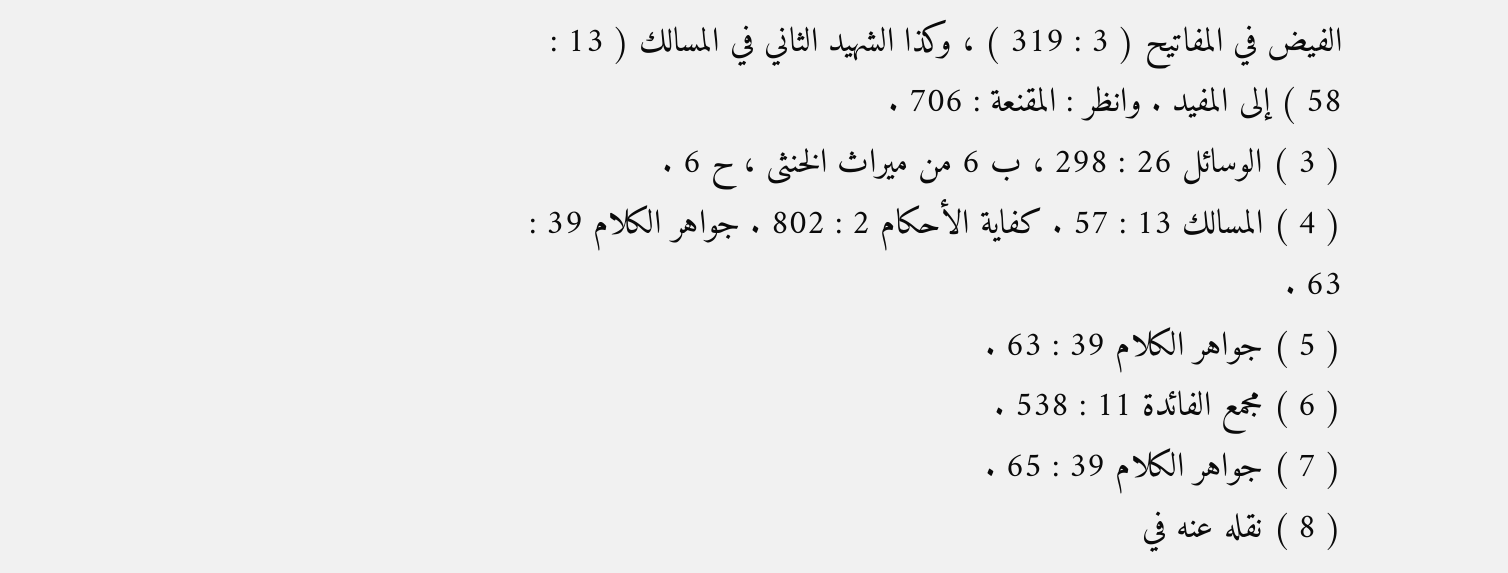الفيض في المفاتيح ( 3 : 319 ) ، وكذا الشهيد الثاني في المسالك ( 13 : 58 ) إلى المفيد . وانظر : المقنعة : 706 .
( 3 ) الوسائل 26 : 298 ، ب 6 من ميراث الخنثى ، ح 6 .
( 4 ) المسالك 13 : 57 . كفاية الأحكام 2 : 802 . جواهر الكلام 39 : 63 .
( 5 ) جواهر الكلام 39 : 63 .
( 6 ) مجمع الفائدة 11 : 538 .
( 7 ) جواهر الكلام 39 : 65 .
( 8 ) نقله عنه في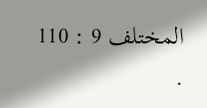المختلف 9 : 110 .